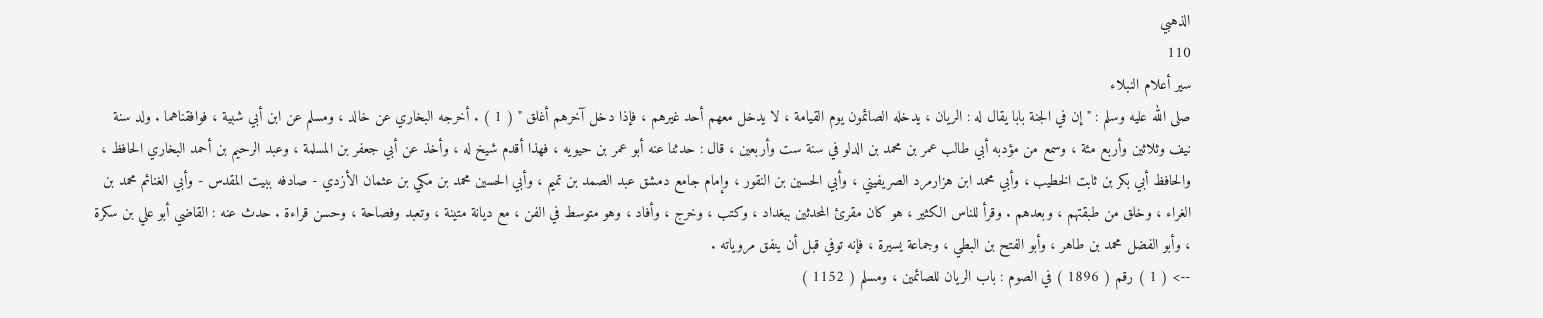الذهبي
110
سير أعلام النبلاء
صلى الله عليه وسلم : " إن في الجنة بابا يقال له : الريان ، يدخله الصائمون يوم القيامة ، لا يدخل معهم أحد غيرهم ، فإذا دخل آخرهم أغلق " ( 1 ) . أخرجه البخاري عن خالد ، ومسلم عن ابن أبي شبية ، فوافقناهما . ولد سنة نيف وثلاثين وأربع مئة ، وسمع من مؤدبه أبي طالب عمر بن محمد بن الدلو في سنة ست وأربعين ، قال : حدثنا عنه أبو عمر بن حيويه ، فهذا أقدم شيخ له ، وأخذ عن أبي جعفر بن المسلمة ، وعبد الرحيم بن أحمد البخاري الحافظ ، والحافظ أبي بكر بن ثابت الخطيب ، وأبي محمد ابن هزارمرد الصريفيني ، وأبي الحسين بن النقور ، وإمام جامع دمشق عبد الصمد بن تميم ، وأبي الحسين محمد بن مكي بن عثمان الأزدي - صادفه ببيت المقدس - وأبي الغنائم محمد بن الغراء ، وخلق من طبقتهم ، وبعدهم . وقرأ للناس الكثير ، هو كان مقرئ المحدثين ببغداد ، وكتب ، وخرج ، وأفاد ، وهو متوسط في الفن ، مع ديانة متينة ، وتعبد وفصاحة ، وحسن قراءة . حدث عنه : القاضي أبو علي بن سكرة ، وأبو الفضل محمد بن طاهر ، وأبو الفتح بن البطي ، وجماعة يسيرة ، فإنه توفي قبل أن ينفق مروياته .
--> ( 1 ) رقم ( 1896 ) في الصوم : باب الريان للصائمين ، ومسلم ( 1152 )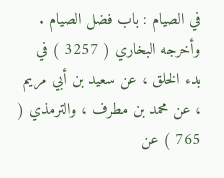في الصيام : باب فضل الصيام . وأخرجه البخاري ( 3257 ) في بدء الخلق ، عن سعيد بن أبي مريم ، عن محمد بن مطرف ، والترمذي ( 765 ) عن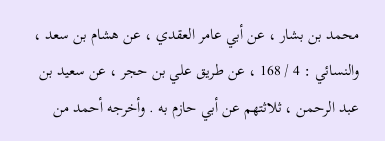محمد بن بشار ، عن أبي عامر العقدي ، عن هشام بن سعد ، والنسائي : 4 / 168 ، عن طريق علي بن حجر ، عن سعيد بن عبد الرحمن ، ثلاثتهم عن أبي حازم به . وأخرجه أحمد من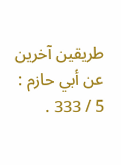طريقين آخرين عن أبي حازم : 5 / 333 .